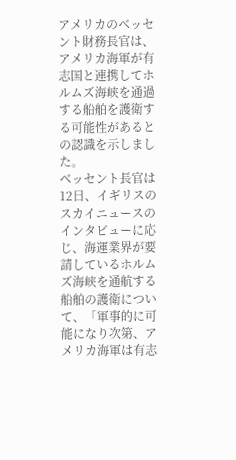アメリカのベッセント財務長官は、アメリカ海軍が有志国と連携してホルムズ海峡を通過する船舶を護衛する可能性があるとの認識を示しました。
ベッセント長官は12日、イギリスのスカイニュースのインタビューに応じ、海運業界が要請しているホルムズ海峡を通航する船舶の護衛について、「軍事的に可能になり次第、アメリカ海軍は有志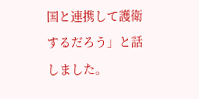国と連携して護衛するだろう」と話しました。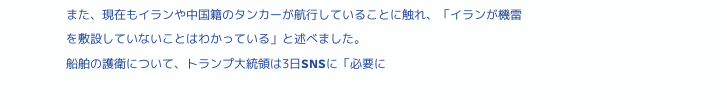また、現在もイランや中国籍のタンカーが航行していることに触れ、「イランが機雷を敷設していないことはわかっている」と述べました。
船舶の護衛について、トランプ大統領は3日SNSに「必要に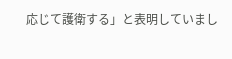応じて護衛する」と表明していまし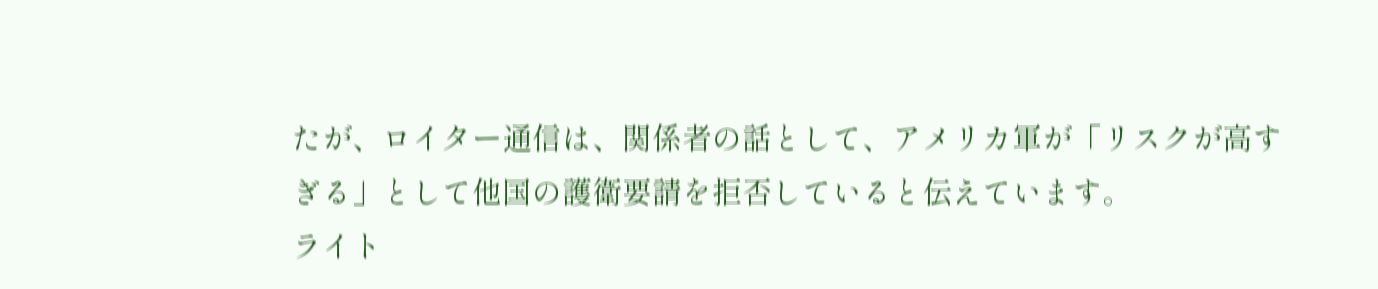たが、ロイター通信は、関係者の話として、アメリカ軍が「リスクが高すぎる」として他国の護衛要請を拒否していると伝えています。
ライト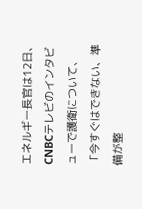エネルギー長官は12日、CNBCテレビのインタビューで護衛について、「今すぐはできない、準備が整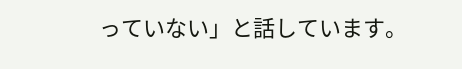っていない」と話しています。